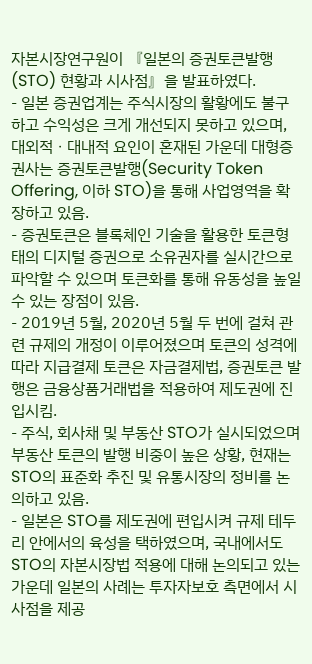자본시장연구원이 『일본의 증권토큰발행(STO) 현황과 시사점』을 발표하였다.
- 일본 증권업계는 주식시장의 활황에도 불구하고 수익성은 크게 개선되지 못하고 있으며, 대외적ㆍ대내적 요인이 혼재된 가운데 대형증권사는 증권토큰발행(Security Token Offering, 이하 STO)을 통해 사업영역을 확장하고 있음.
- 증권토큰은 블록체인 기술을 활용한 토큰형태의 디지털 증권으로 소유권자를 실시간으로 파악할 수 있으며 토큰화를 통해 유동성을 높일 수 있는 장점이 있음.
- 2019년 5월, 2020년 5월 두 번에 걸쳐 관련 규제의 개정이 이루어졌으며 토큰의 성격에 따라 지급결제 토큰은 자금결제법, 증권토큰 발행은 금융상품거래법을 적용하여 제도권에 진입시킴.
- 주식, 회사채 및 부동산 STO가 실시되었으며 부동산 토큰의 발행 비중이 높은 상황, 현재는 STO의 표준화 추진 및 유통시장의 정비를 논의하고 있음.
- 일본은 STO를 제도권에 편입시켜 규제 테두리 안에서의 육성을 택하였으며, 국내에서도 STO의 자본시장법 적용에 대해 논의되고 있는 가운데 일본의 사례는 투자자보호 측면에서 시사점을 제공